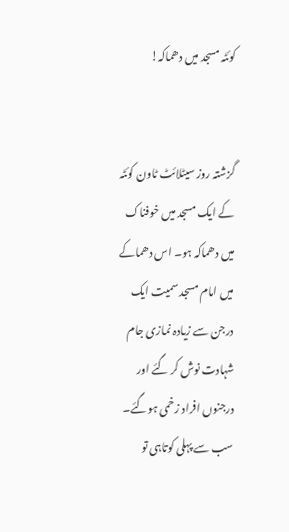کوئٹہ مسجد میں دھماکہ!


گزشتہ روز سیٹلائٹ ٹاون کوئٹہ کے ایک مسجد میں خوفناک میں دھماکہ ہو۔ اس دھماکے میں امام مسجد سمیت ایک درجن سے زیادہ نمازی جام شہادت نوش کر گئے اور درجنوں افراد زخمی ہوگئے۔ سب سے پہلی کوتاہی تو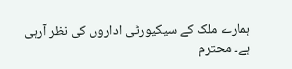ہمارے ملک کے سیکیورٹی اداروں کی نظر آرہی ہے۔ محترم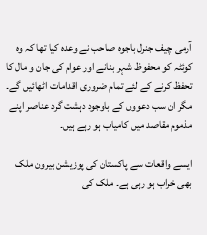آرمی چیف جنرل باجوہ صاحب نے وعدہ کیا تھا کہ وہ کوئٹہ کو محفوظ شہر بنانے اور عوام کی جان و مال کا تحفظ کرنے کے لئے تمام ضروری اقدامات اٹھائیں گے۔ مگر ان سب دعووں کے باوجود دہشت گرد عناصر اپنے مذموم مقاصد میں کامیاب ہو رہے ہیں۔

ایسے واقعات سے پاکستان کی پوزیشن بیرون ملک بھی خراب ہو رہی ہے۔ ملک کی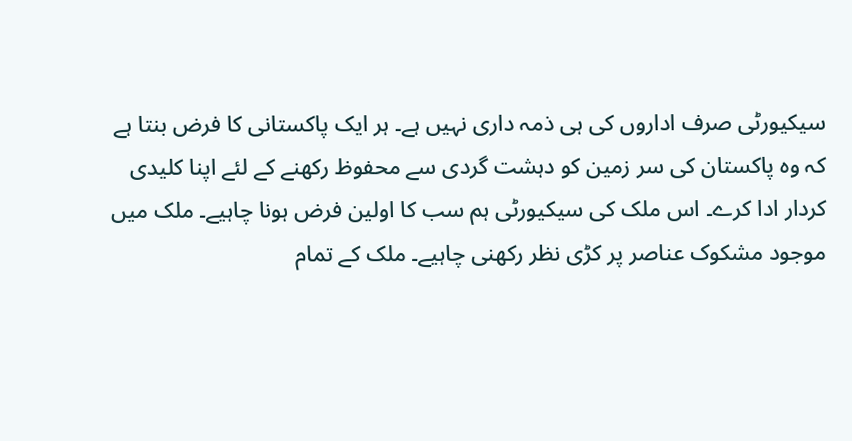سیکیورٹی صرف اداروں کی ہی ذمہ داری نہیں ہے۔ ہر ایک پاکستانی کا فرض بنتا ہے کہ وہ پاکستان کی سر زمین کو دہشت گردی سے محفوظ رکھنے کے لئے اپنا کلیدی کردار ادا کرے۔ اس ملک کی سیکیورٹی ہم سب کا اولین فرض ہونا چاہیے۔ ملک میں موجود مشکوک عناصر پر کڑی نظر رکھنی چاہیے۔ ملک کے تمام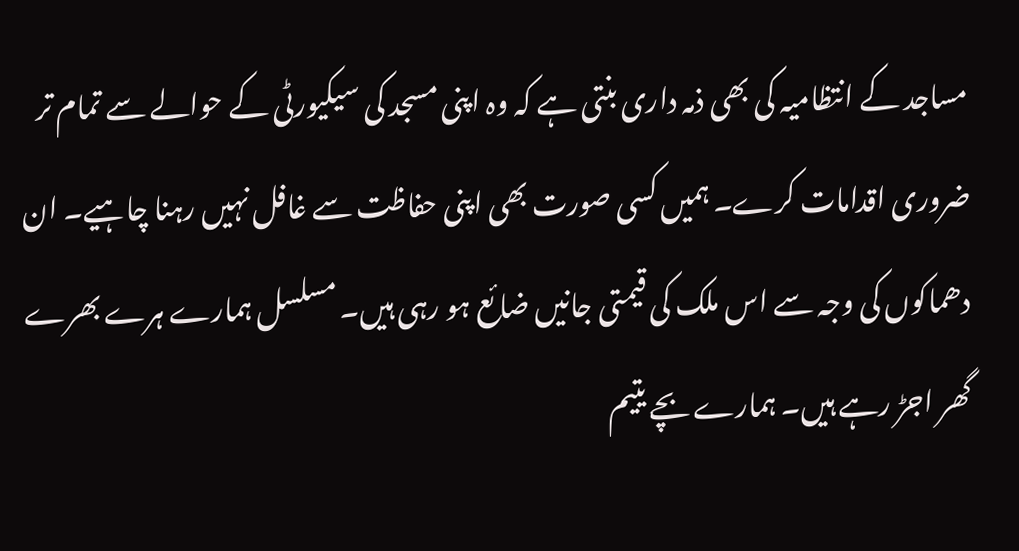مساجد کے انتظامیہ کی بھی ذمہ داری بنتی ہے کہ وہ اپنی مسجد کی سیکیورٹی کے حوالے سے تمام تر ضروری اقدامات کرے۔ ہمیں کسی صورت بھی اپنی حفاظت سے غافل نہیں رہنا چاہیے۔ ان دھماکوں کی وجہ سے اس ملک کی قیمتی جانیں ضائع ہو رہی ہیں۔ مسلسل ہمارے ہرے بھرے گھر اجڑ رہے ہیں۔ ہمارے بچے یتیم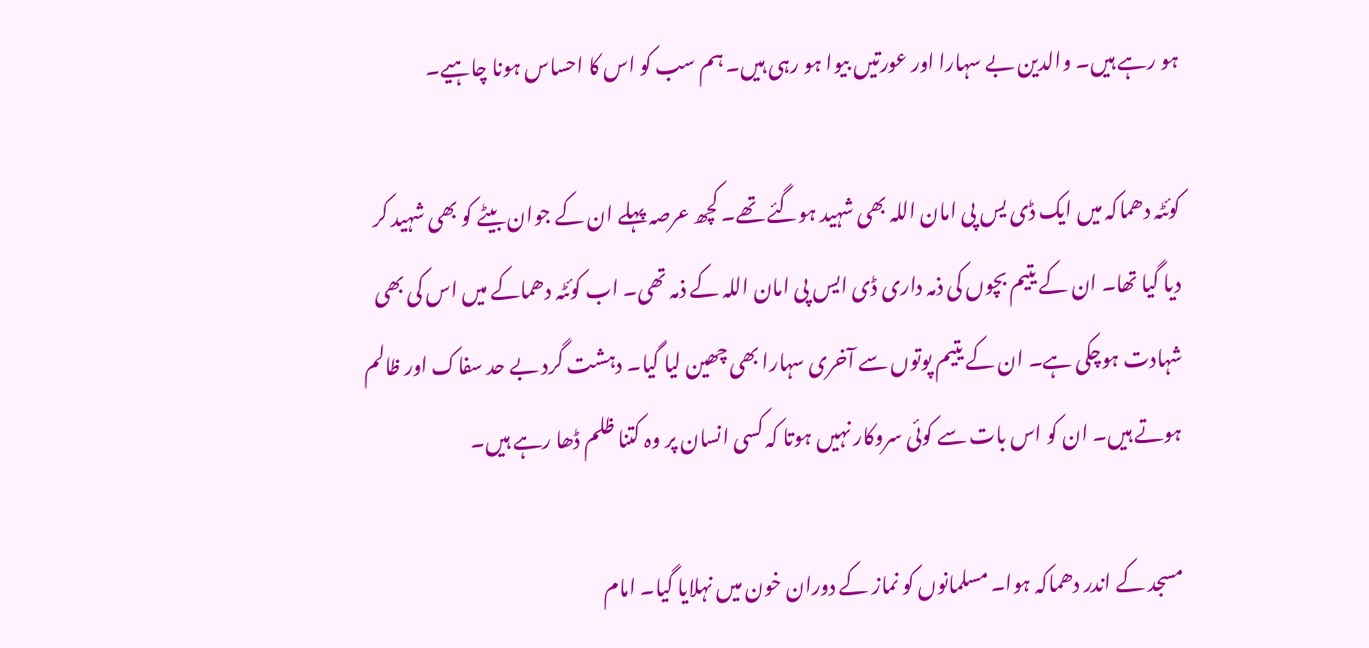ہو رہے ہیں۔ والدین بے سہارا اور عورتیں بیوا ہو رہی ہیں۔ ہم سب کو اس کا احساس ہونا چاہیے۔

کوئٹہ دھماکہ میں ایک ڈی یس پی امان اللہ بھی شہید ہوگئے تھے۔ کچھ عرصہ پہلے ان کے جوان بیٹے کو بھی شہید کر دیا گیا تھا۔ ان کے یتیم بچوں کی ذمہ داری ڈی ایس پی امان اللہ کے ذمہ تھی۔ اب کوئٹہ دھماکے میں اس کی بھی شہادت ہوچکی ہے۔ ان کے یتیم پوتوں سے آخری سہارا بھی چھین لیا گیا۔ دہشت گرد بے حد سفاک اور ظالم ہوتے ہیں۔ ان کو اس بات سے کوئی سروکار نہیں ہوتا کہ کسی انسان پر وہ کتنا ظلم ڈھا رہے ہیں۔

مسجد کے اندر دھماکہ ہوا۔ مسلمانوں کو نماز کے دوران خون میں نہلایا گیا۔ امام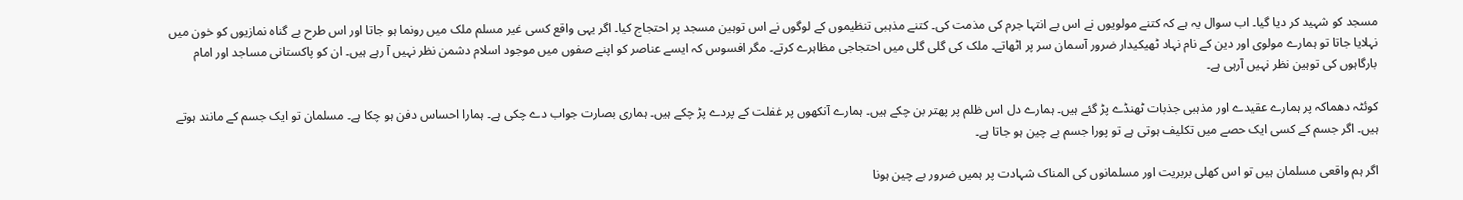مسجد کو شہید کر دیا گیا۔ اب سوال یہ ہے کہ کتنے مولویوں نے اس بے انتہا جرم کی مذمت کی۔ کتنے مذہبی تنظیموں کے لوگوں نے اس توہین مسجد پر احتجاج کیا۔ اگر یہی واقع کسی غیر مسلم ملک میں رونما ہو جاتا اور اس طرح بے گناہ نمازیوں کو خون میں نہلایا جاتا تو ہمارے مولوی اور دین کے نام نہاد ٹھیکیدار ضرور آسمان سر پر اٹھاتے۔ ملک کی گلی گلی میں احتجاجی مظاہرے کرتے۔ مگر افسوس کہ ایسے عناصر کو اپنے صفوں میں موجود اسلام دشمن نظر نہیں آ رہے ہیں۔ ان کو پاکستانی مساجد اور امام بارگاہوں کی توہین نظر نہیں آرہی ہے۔

کوئٹہ دھماکہ پر ہمارے عقیدے اور مذہبی جذبات ٹھنڈے پڑ گئے ہیں۔ ہمارے دل اس ظلم پر پھتر بن چکے ہیں۔ ہمارے آنکھوں پر غفلت کے پردے پڑ چکے ہیں۔ ہماری بصارت جواب دے چکی ہے۔ ہمارا احساس دفن ہو چکا ہے۔ مسلمان تو ایک جسم کے مانند ہوتے ہیں۔ اگر جسم کے کسی ایک حصے میں تکلیف ہوتی ہے تو پورا جسم بے چین ہو جاتا ہے۔

اگر ہم واقعی مسلمان ہیں تو اس کھلی بربریت اور مسلمانوں کی المناک شہادت پر ہمیں ضرور بے چین ہونا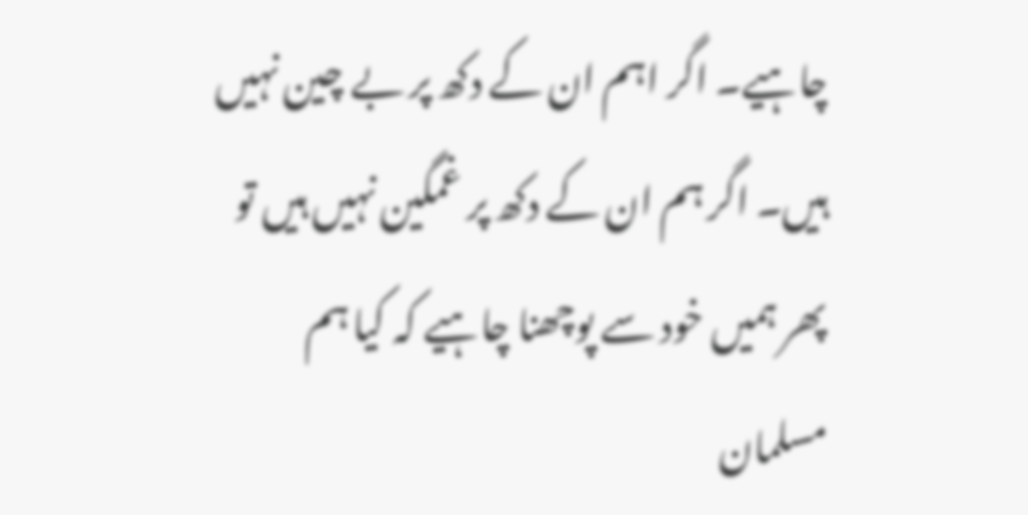چاہیے۔ اگر اہم ان کے دکھ پر بے چین نہیں ہیں۔ اگر ہم ان کے دکھ پر غمگین نہیں ہیں تو پھر ہمیں خود سے پوچھنا چاہیے کہ کیا ہم مسلمان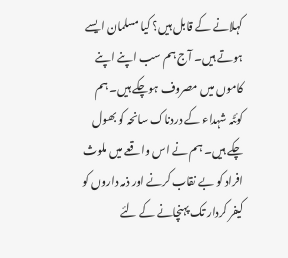کہلانے کے قابل ہیں؟ کیا مسلمان ایسے ہوتے ہیں۔ آج ہم سب اپنے اپنے کاموں میں مصروف ہوچکے ہیں۔ ہم کوئٹہ شہداء کے دردناک سانحہ کو بھول چکے ہیں۔ ہم نے اس واقعے میں ملوث افراد کو بے نقاب کرنے اور ذمہ داروں کو کیفر کردار تک پہنچانے کے لئے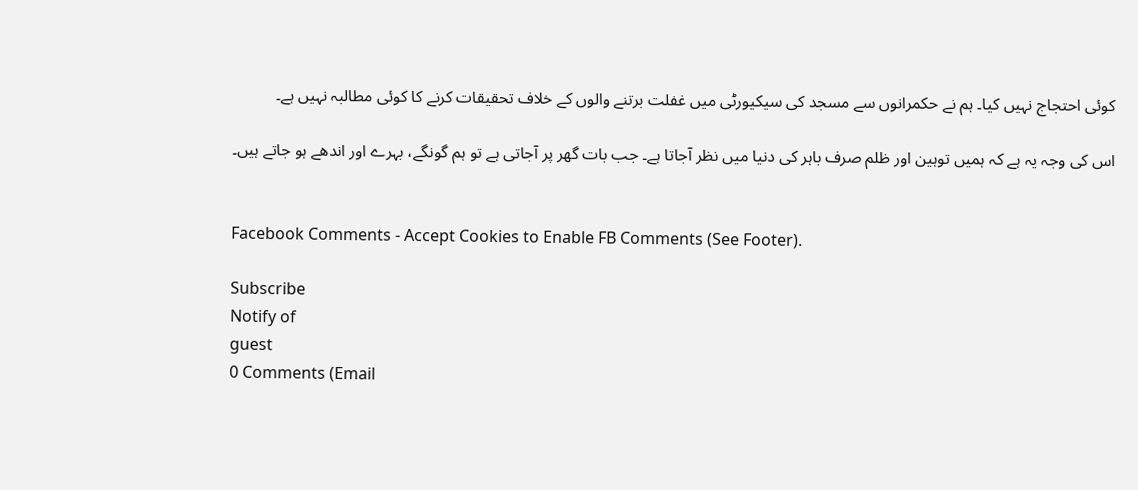کوئی احتجاج نہیں کیا۔ ہم نے حکمرانوں سے مسجد کی سیکیورٹی میں غفلت برتنے والوں کے خلاف تحقیقات کرنے کا کوئی مطالبہ نہیں ہے۔

اس کی وجہ یہ ہے کہ ہمیں توہین اور ظلم صرف باہر کی دنیا میں نظر آجاتا ہے۔ جب بات گھر پر آجاتی ہے تو ہم گونگے، بہرے اور اندھے ہو جاتے ہیں۔


Facebook Comments - Accept Cookies to Enable FB Comments (See Footer).

Subscribe
Notify of
guest
0 Comments (Email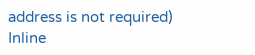address is not required)
Inline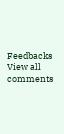Feedbacks
View all comments